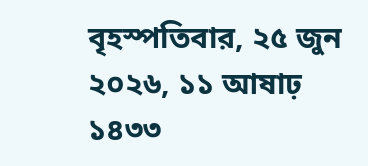বৃহস্পতিবার, ২৫ জুন ২০২৬, ১১ আষাঢ় ১৪৩৩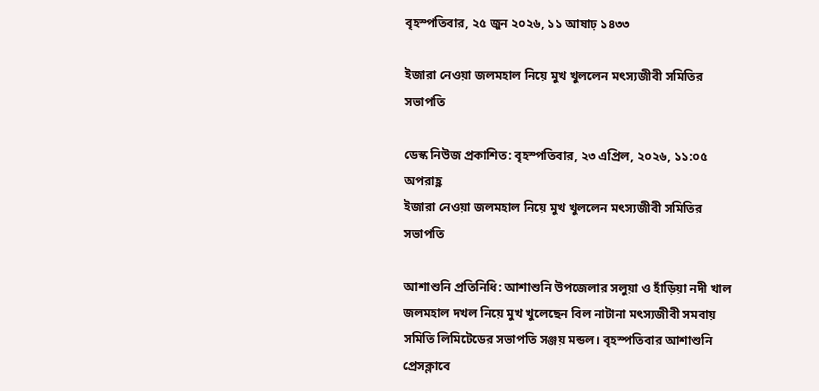বৃহস্পতিবার, ২৫ জুন ২০২৬, ১১ আষাঢ় ১৪৩৩

ইজারা নেওয়া জলমহাল নিয়ে মুখ খুললেন মৎস্যজীবী সমিতির সভাপতি

ডেস্ক নিউজ প্রকাশিত: বৃহস্পতিবার, ২৩ এপ্রিল, ২০২৬, ১১:০৫ অপরাহ্ণ
ইজারা নেওয়া জলমহাল নিয়ে মুখ খুললেন মৎস্যজীবী সমিতির সভাপতি

আশাশুনি প্রতিনিধি: আশাশুনি উপজেলার সলুয়া ও হাঁড়িয়া নদী খাল জলমহাল দখল নিয়ে মুখ খুলেছেন বিল নাটানা মৎস্যজীবী সমবায় সমিতি লিমিটেডের সভাপতি সঞ্জয় মন্ডল। বৃহস্পতিবার আশাশুনি প্রেসক্লাবে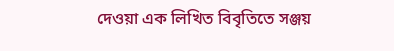দেওয়া এক লিখিত বিবৃতিতে সঞ্জয়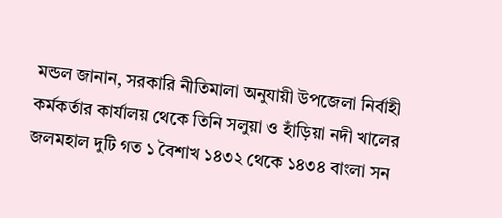মন্ডল জানান, সরকারি নীতিমালা অনুযায়ী উপজেলা নির্বাহী কর্মকর্তার কার্যালয় থেকে তিনি সলুয়া ও হাঁড়িয়া নদী খালের জলমহাল দুটি গত ১ বৈশাখ ১৪৩২ থেকে ১৪৩৪ বাংলা সন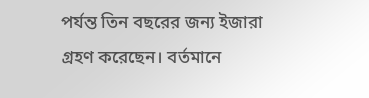পর্যন্ত তিন বছরের জন্য ইজারা গ্রহণ করেছেন। বর্তমানে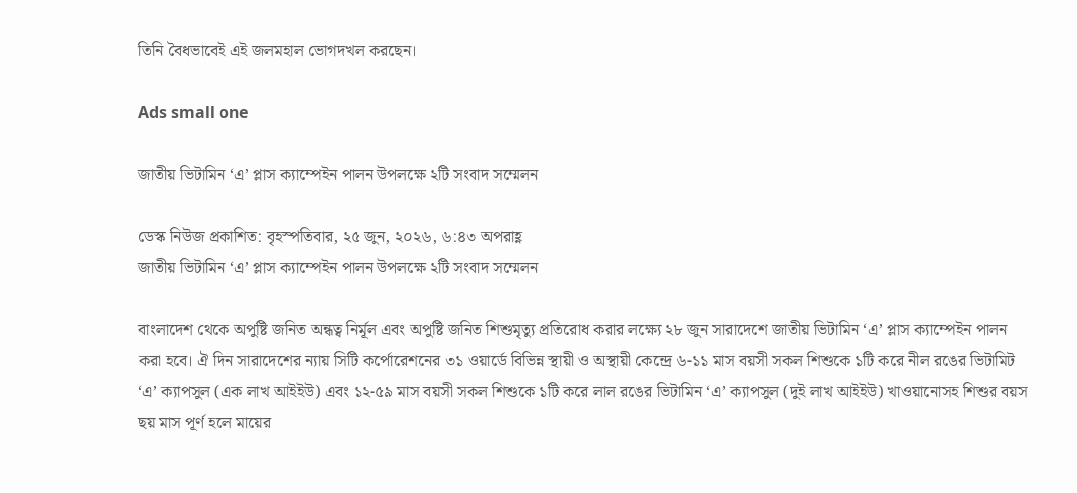তিনি বৈধভাবেই এই জলমহাল ভোগদখল করছেন।

Ads small one

জাতীয় ভিটামিন ‘এ’ প্লাস ক্যাম্পেইন পালন উপলক্ষে ২টি সংবাদ সম্মেলন

ডেস্ক নিউজ প্রকাশিত: বৃহস্পতিবার, ২৫ জুন, ২০২৬, ৬:৪৩ অপরাহ্ণ
জাতীয় ভিটামিন ‘এ’ প্লাস ক্যাম্পেইন পালন উপলক্ষে ২টি সংবাদ সম্মেলন

বাংলাদেশ থেকে অপুষ্টি জনিত অন্ধত্ব নির্মূল এবং অপুষ্টি জনিত শিশুমৃত্যু প্রতিরোধ করার লক্ষ্যে ২৮ জুন সারাদেশে জাতীয় ভিটামিন ‘এ’ প্লাস ক্যাম্পেইন পালন করা হবে। ঐ দিন সারাদেশের ন্যায় সিটি কর্পোরেশনের ৩১ ওয়ার্ডে বিভিন্ন স্থায়ী ও অস্থায়ী কেন্দ্রে ৬-১১ মাস বয়সী সকল শিশুকে ১টি করে নীল রঙের ভিটামিট ‘এ’ ক্যাপসুল (এক লাখ আইইউ) এবং ১২-৫৯ মাস বয়সী সকল শিশুকে ১টি করে লাল রঙের ভিটামিন ‘এ’ ক্যাপসুল (দুই লাখ আইইউ) খাওয়ানোসহ শিশুর বয়স ছয় মাস পূর্ণ হলে মায়ের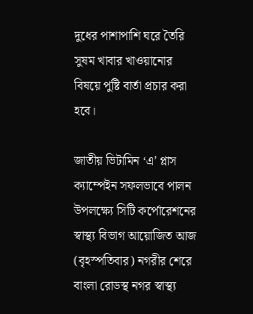দুধের পাশাপাশি ঘরে তৈরি সুষম খাবার খাওয়ানোর বিষয়ে পুষ্টি বার্তা প্রচার করা হবে।

জাতীয় ভিটামিন ‘এ’ প্লাস ক্যাম্পেইন সফলভাবে পালন উপলক্ষ্যে সিটি কর্পোরেশনের স্বাস্থ্য বিভাগ আয়োজিত আজ (বৃহস্পতিবার) নগরীর শেরে বাংলা রোডস্থ নগর স্বাস্থ্য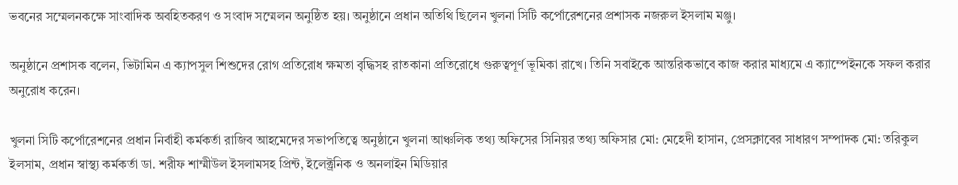ভবনের সম্মেলনকক্ষে সাংবাদিক অবহিতকরণ ও সংবাদ সম্মেলন অনুষ্ঠিত হয়। অনুষ্ঠানে প্রধান অতিথি ছিলেন খুলনা সিটি কর্পোরেশনের প্রশাসক নজরুল ইসলাম মঞ্জু।

অনুষ্ঠানে প্রশাসক বলেন, ভিটামিন এ ক্যাপসুল শিশুদের রোগ প্রতিরোধ ক্ষমতা বৃদ্ধিসহ রাতকানা প্রতিরোধে গুরুত্বপূর্ণ ভূমিকা রাখে। তিনি সবাইকে আন্তরিকভাবে কাজ করার মাধ্যমে এ ক্যাম্পেইনকে সফল করার অনুরোধ করেন।

খুলনা সিটি কর্পোরেশনের প্রধান নির্বাহী কর্মকর্তা রাজিব আহমেদের সভাপতিত্বে অনুষ্ঠানে খুলনা আঞ্চলিক তথ্য অফিসের সিনিয়র তথ্য অফিসার মো: মেহেদী হাসান, প্রেসক্লাবের সাধারণ সম্পাদক মো: তরিকুল ইলসাম, প্রধান স্বাস্থ্য কর্মকর্তা ডা. শরীফ শাম্মীউল ইসলামসহ প্রিন্ট, ইলেক্ট্রনিক ও অনলাইন মিডিয়ার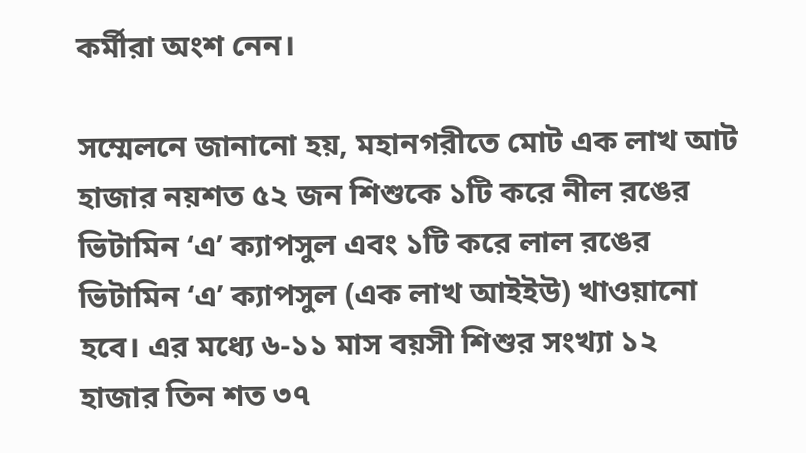কর্মীরা অংশ নেন।

সম্মেলনে জানানো হয়, মহানগরীতে মোট এক লাখ আট হাজার নয়শত ৫২ জন শিশুকে ১টি করে নীল রঙের ভিটামিন ‘এ’ ক্যাপসুল এবং ১টি করে লাল রঙের ভিটামিন ‘এ’ ক্যাপসুল (এক লাখ আইইউ) খাওয়ানো হবে। এর মধ্যে ৬-১১ মাস বয়সী শিশুর সংখ্যা ১২ হাজার তিন শত ৩৭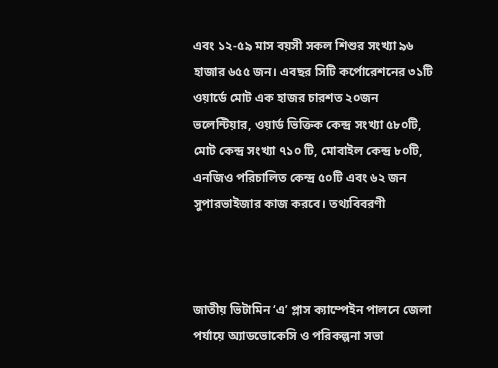এবং ১২-৫৯ মাস বয়সী সকল শিশুর সংখ্যা ৯৬ হাজার ৬৫৫ জন। এবছর সিটি কর্পোরেশনের ৩১টি ওয়ার্ডে মোট এক হাজর চারশত ২০জন ভলেন্টিয়ার, ওয়ার্ড ভিক্তিক কেন্দ্র সংখ্যা ৫৮০টি, মোট কেন্দ্র সংখ্যা ৭১০ টি, মোবাইল কেন্দ্র ৮০টি, এনজিও পরিচালিত কেন্দ্র ৫০টি এবং ৬২ জন সুপারভাইজার কাজ করবে। তথ্যবিবরণী



জাতীয় ভিটামিন ‘এ’ প্লাস ক্যাম্পেইন পালনে জেলা পর্যায়ে অ্যাডভোকেসি ও পরিকল্পনা সভা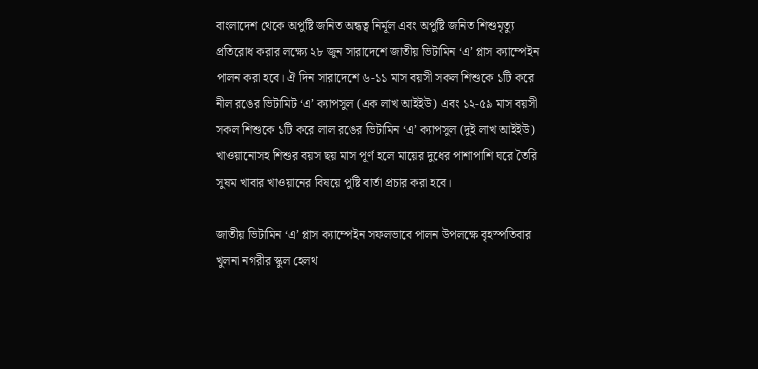বাংলাদেশ থেকে অপুষ্টি জনিত অন্ধত্ব নির্মূল এবং অপুষ্টি জনিত শিশুমৃত্যু প্রতিরোধ করার লক্ষ্যে ২৮ জুন সারাদেশে জাতীয় ভিটামিন ‘এ’ প্লাস ক্যাম্পেইন পালন করা হবে। ঐ দিন সারাদেশে ৬-১১ মাস বয়সী সকল শিশুকে ১টি করে নীল রঙের ভিটামিট ‘এ’ ক্যাপসুল (এক লাখ আইইউ) এবং ১২-৫৯ মাস বয়সী সকল শিশুকে ১টি করে লাল রঙের ভিটামিন ‘এ’ ক্যাপসুল (দুই লাখ আইইউ) খাওয়ানোসহ শিশুর বয়স ছয় মাস পূর্ণ হলে মায়ের দুধের পাশাপাশি ঘরে তৈরি সুষম খাবার খাওয়ানের বিষয়ে পুষ্টি বার্তা প্রচার করা হবে।

জাতীয় ভিটামিন ‘এ’ প্লাস ক্যাম্পেইন সফলভাবে পালন উপলক্ষে বৃহস্পতিবার খুলনা নগরীর স্কুল হেলথ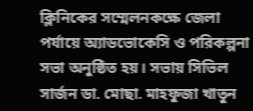ক্লিনিকের সম্মেলনকক্ষে জেলা পর্যায়ে অ্যাডভোকেসি ও পরিকল্পনা সভা অনুষ্ঠিত হয়। সভায় সিভিল সার্জন ডা. মোছা. মাহফুজা খাতুন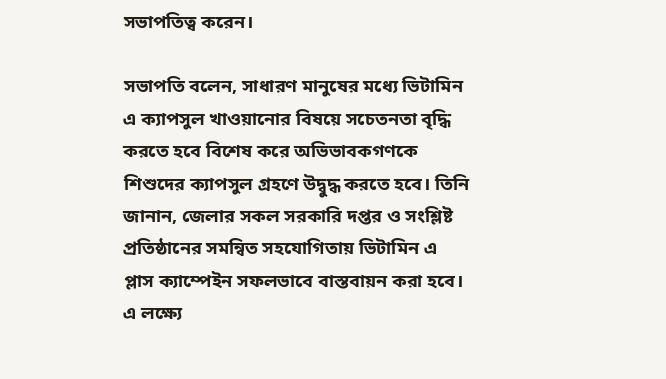সভাপতিত্ব করেন।

সভাপতি বলেন, সাধারণ মানুষের মধ্যে ভিটামিন এ ক্যাপসুল খাওয়ানোর বিষয়ে সচেতনতা বৃদ্ধি করতে হবে বিশেষ করে অভিভাবকগণকে শিশুদের ক্যাপসুল গ্রহণে উদ্বুদ্ধ করতে হবে। তিনি জানান, জেলার সকল সরকারি দপ্তর ও সংশ্লিষ্ট প্রতিষ্ঠানের সমন্বিত সহযোগিতায় ভিটামিন এ প্লাস ক্যাম্পেইন সফলভাবে বাস্তবায়ন করা হবে। এ লক্ষ্যে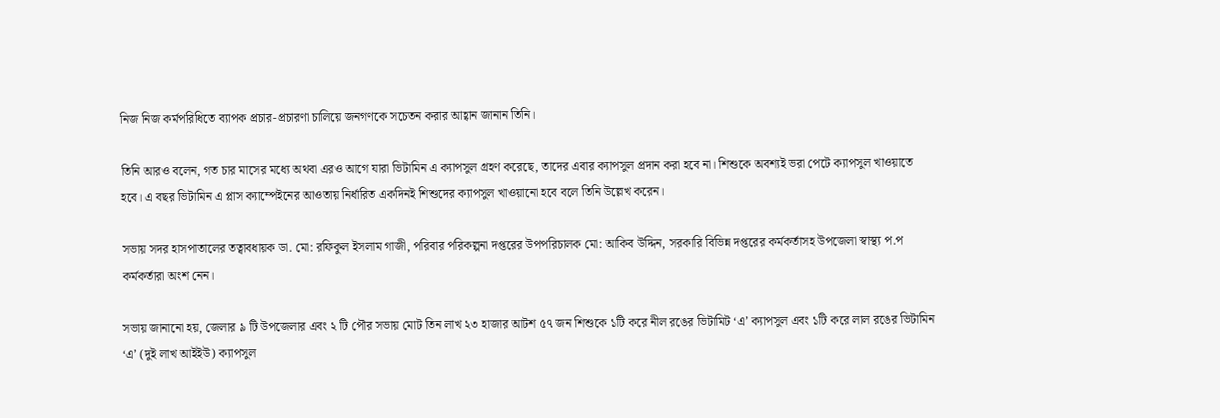নিজ নিজ কর্মপরিধিতে ব্যাপক প্রচার-প্রচারণা চালিয়ে জনগণকে সচেতন করার আহ্বান জানান তিনি।

তিনি আরও বলেন, গত চার মাসের মধ্যে অথবা এরও আগে যারা ভিটামিন এ ক্যাপসুল গ্রহণ করেছে, তাদের এবার ক্যাপসুল প্রদান করা হবে না। শিশুকে অবশ্যই ভরা পেটে ক্যাপসুল খাওয়াতে হবে। এ বছর ভিটামিন এ প্লাস ক্যাম্পেইনের আওতায় নির্ধারিত একদিনই শিশুদের ক্যাপসুল খাওয়ানো হবে বলে তিনি উল্লেখ করেন।

সভায় সদর হাসপাতালের তত্বাবধায়ক ডা. মো: রফিকুল ইসলাম গাজী, পরিবার পরিকল্পনা দপ্তরের উপপরিচালক মো: আকিব উদ্দিন, সরকারি বিভিন্ন দপ্তরের কর্মকর্তাসহ উপজেলা স্বাস্থ্য প.প কর্মকর্তারা অংশ নেন।

সভায় জানানো হয়, জেলার ৯ টি উপজেলার এবং ২ টি পৌর সভায় মোট তিন লাখ ২৩ হাজার আটশ ৫৭ জন শিশুকে ১টি করে নীল রঙের ভিটামিট ‘এ’ ক্যাপসুল এবং ১টি করে লাল রঙের ভিটামিন ‘এ’ (দুই লাখ আইইউ) ক্যাপসুল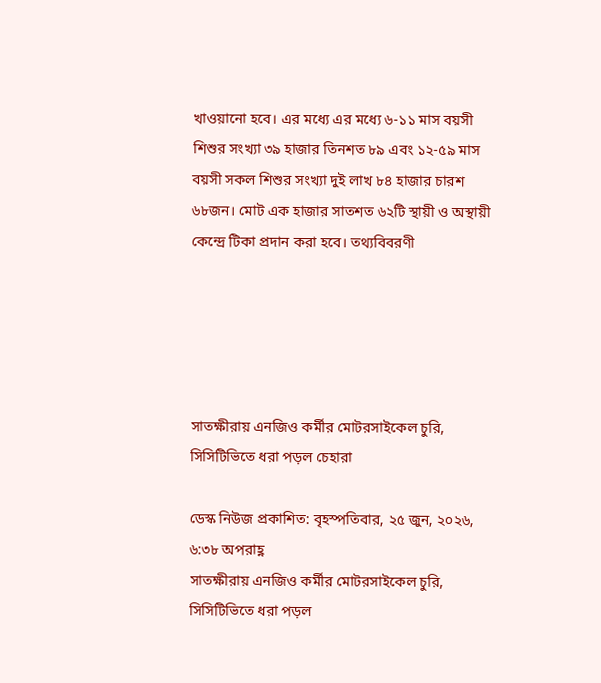খাওয়ানো হবে। এর মধ্যে এর মধ্যে ৬-১১ মাস বয়সী শিশুর সংখ্যা ৩৯ হাজার তিনশত ৮৯ এবং ১২-৫৯ মাস বয়সী সকল শিশুর সংখ্যা দুই লাখ ৮৪ হাজার চারশ ৬৮জন। মোট এক হাজার সাতশত ৬২টি স্থায়ী ও অস্থায়ী কেন্দ্রে টিকা প্রদান করা হবে। তথ্যবিবরণী





সাতক্ষীরায় এনজিও কর্মীর মোটরসাইকেল চুরি, সিসিটিভিতে ধরা পড়ল চেহারা

ডেস্ক নিউজ প্রকাশিত: বৃহস্পতিবার, ২৫ জুন, ২০২৬, ৬:৩৮ অপরাহ্ণ
সাতক্ষীরায় এনজিও কর্মীর মোটরসাইকেল চুরি, সিসিটিভিতে ধরা পড়ল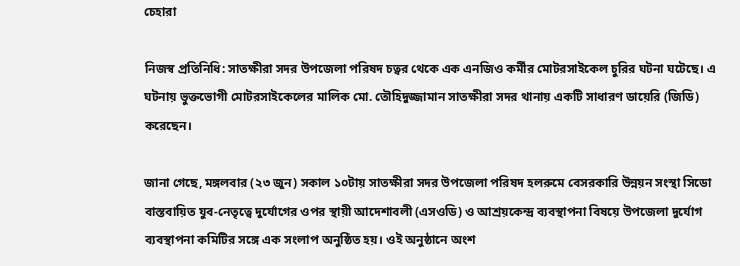চেহারা

নিজস্ব প্রতিনিধি: সাতক্ষীরা সদর উপজেলা পরিষদ চত্বর থেকে এক এনজিও কর্মীর মোটরসাইকেল চুরির ঘটনা ঘটেছে। এ ঘটনায় ভুক্তভোগী মোটরসাইকেলের মালিক মো. তৌহিদুজ্জামান সাতক্ষীরা সদর থানায় একটি সাধারণ ডায়েরি (জিডি) করেছেন।

জানা গেছে, মঙ্গলবার (২৩ জুন) সকাল ১০টায় সাতক্ষীরা সদর উপজেলা পরিষদ হলরুমে বেসরকারি উন্নয়ন সংস্থা সিডো বাস্তবায়িত যুব-নেতৃত্বে দুর্যোগের ওপর স্থায়ী আদেশাবলী (এসওডি) ও আশ্রয়কেন্দ্র ব্যবস্থাপনা বিষয়ে উপজেলা দুর্যোগ ব্যবস্থাপনা কমিটির সঙ্গে এক সংলাপ অনুষ্ঠিত হয়। ওই অনুষ্ঠানে অংশ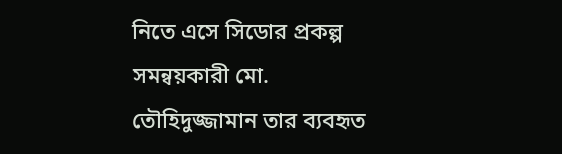নিতে এসে সিডোর প্রকল্প সমন্বয়কারী মো. তৌহিদুজ্জামান তার ব্যবহৃত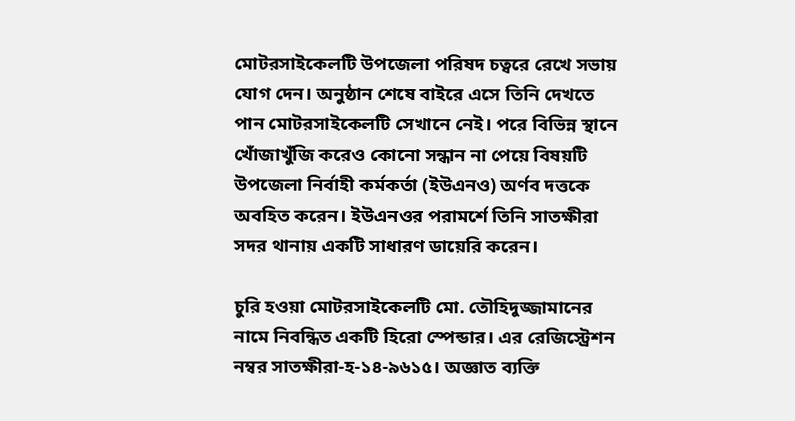মোটরসাইকেলটি উপজেলা পরিষদ চত্বরে রেখে সভায় যোগ দেন। অনুষ্ঠান শেষে বাইরে এসে তিনি দেখতে পান মোটরসাইকেলটি সেখানে নেই। পরে বিভিন্ন স্থানে খোঁজাখুঁজি করেও কোনো সন্ধান না পেয়ে বিষয়টি উপজেলা নির্বাহী কর্মকর্তা (ইউএনও) অর্ণব দত্তকে অবহিত করেন। ইউএনওর পরামর্শে তিনি সাতক্ষীরা সদর থানায় একটি সাধারণ ডায়েরি করেন।

চুরি হওয়া মোটরসাইকেলটি মো. তৌহিদুজ্জামানের নামে নিবন্ধিত একটি হিরো স্পেন্ডার। এর রেজিস্ট্রেশন নম্বর সাতক্ষীরা-হ-১৪-৯৬১৫। অজ্ঞাত ব্যক্তি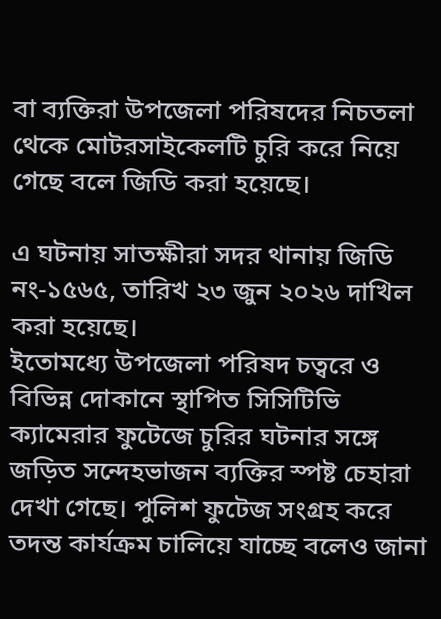বা ব্যক্তিরা উপজেলা পরিষদের নিচতলা থেকে মোটরসাইকেলটি চুরি করে নিয়ে গেছে বলে জিডি করা হয়েছে।

এ ঘটনায় সাতক্ষীরা সদর থানায় জিডি নং-১৫৬৫, তারিখ ২৩ জুন ২০২৬ দাখিল করা হয়েছে।
ইতোমধ্যে উপজেলা পরিষদ চত্বরে ও বিভিন্ন দোকানে স্থাপিত সিসিটিভি ক্যামেরার ফুটেজে চুরির ঘটনার সঙ্গে জড়িত সন্দেহভাজন ব্যক্তির স্পষ্ট চেহারা দেখা গেছে। পুলিশ ফুটেজ সংগ্রহ করে তদন্ত কার্যক্রম চালিয়ে যাচ্ছে বলেও জানা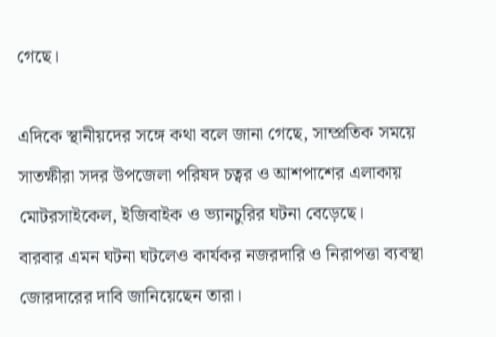গেছে।

এদিকে স্থানীয়দের সঙ্গে কথা বলে জানা গেছে, সাম্প্রতিক সময়ে সাতক্ষীরা সদর উপজেলা পরিষদ চত্বর ও আশপাশের এলাকায় মোটরসাইকেল, ইজিবাইক ও ভ্যানচুরির ঘটনা বেড়েছে।
বারবার এমন ঘটনা ঘটলেও কার্যকর নজরদারি ও নিরাপত্তা ব্যবস্থা জোরদারের দাবি জানিয়েছেন তারা।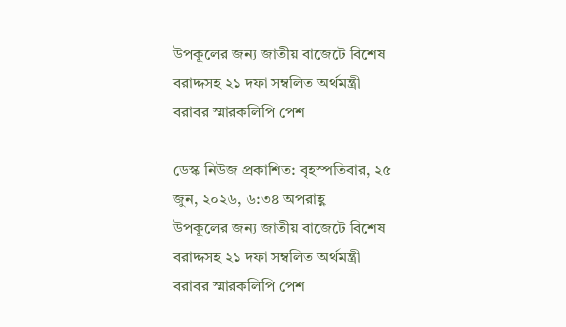উপকূলের জন্য জাতীয় বাজেটে বিশেষ বরাদ্দসহ ২১ দফা সম্বলিত অর্থমন্ত্রী বরাবর স্মারকলিপি পেশ

ডেস্ক নিউজ প্রকাশিত: বৃহস্পতিবার, ২৫ জুন, ২০২৬, ৬:৩৪ অপরাহ্ণ
উপকূলের জন্য জাতীয় বাজেটে বিশেষ বরাদ্দসহ ২১ দফা সম্বলিত অর্থমন্ত্রী বরাবর স্মারকলিপি পেশ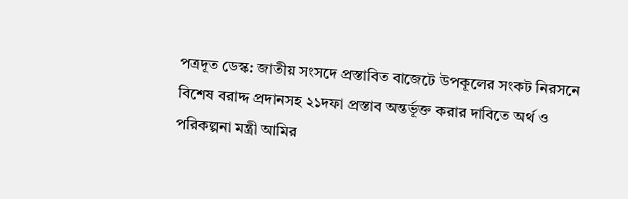পত্রদূত ডেস্ক: জাতীয় সংসদে প্রস্তাবিত বাজেটে উপকূলের সংকট নিরসনে বিশেষ বরাদ্দ প্রদানসহ ২১দফা প্রস্তাব অন্তর্ভূক্ত করার দাবিতে অর্থ ও পরিকল্পনা মন্ত্রী আমির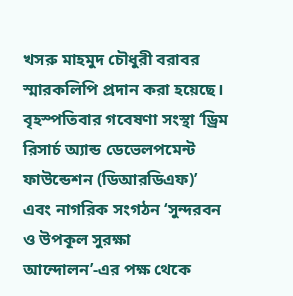খসরু মাহমুদ চৌধুরী বরাবর স্মারকলিপি প্রদান করা হয়েছে। বৃহস্পতিবার গবেষণা সংস্থা ‘ড্রিম রিসার্চ অ্যান্ড ডেভেলপমেন্ট ফাউন্ডেশন (ডিআরডিএফ)’ এবং নাগরিক সংগঠন ‘সুন্দরবন ও উপকূল সুরক্ষা আন্দোলন’-এর পক্ষ থেকে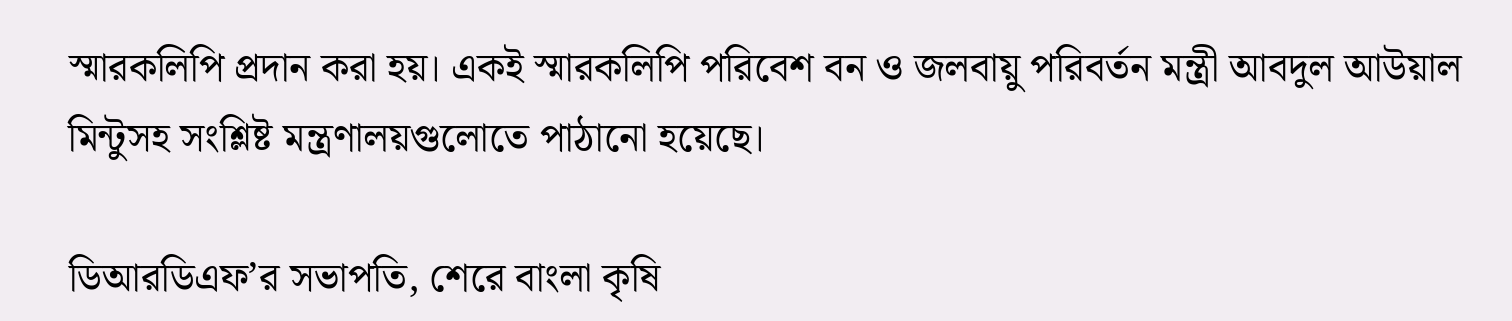স্মারকলিপি প্রদান করা হয়। একই স্মারকলিপি পরিবেশ বন ও জলবায়ু পরিবর্তন মন্ত্রী আবদুল আউয়াল মিন্টুসহ সংশ্লিষ্ট মন্ত্রণালয়গুলোতে পাঠানো হয়েছে।

ডিআরডিএফ’র সভাপতি, শেরে বাংলা কৃষি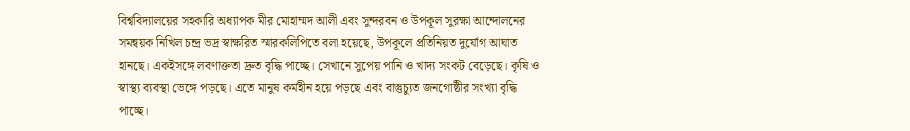বিশ্ববিদ্যালয়ের সহকারি অধ্যাপক মীর মোহাম্মদ আলী এবং সুন্দরবন ও উপকূল সুরক্ষা আন্দোলনের সমন্বয়ক নিখিল চন্দ্র ভদ্র স্বাক্ষরিত স্মারকলিপিতে বলা হয়েছে, উপকূলে প্রতিনিয়ত দুর্যোগ আঘাত হানছে। একইসঙ্গে লবণাক্ততা দ্রুত বৃদ্ধি পাচ্ছে। সেখানে সুপেয় পানি ও খাদ্য সংকট বেড়েছে। কৃষি ও স্বাস্থ্য ব্যবস্থা ভেঙ্গে পড়ছে। এতে মানুষ কর্মহীন হয়ে পড়ছে এবং বাস্তুচ্যুত জনগোষ্ঠীর সংখ্যা বৃদ্ধি পাচ্ছে।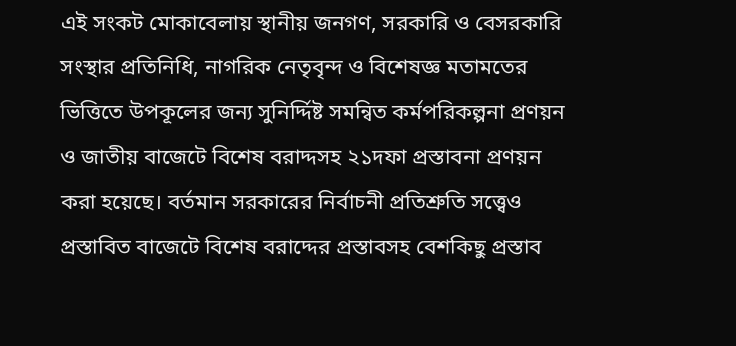এই সংকট মোকাবেলায় স্থানীয় জনগণ, সরকারি ও বেসরকারি সংস্থার প্রতিনিধি, নাগরিক নেতৃবৃন্দ ও বিশেষজ্ঞ মতামতের ভিত্তিতে উপকূলের জন্য সুনির্দ্দিষ্ট সমন্বিত কর্মপরিকল্পনা প্রণয়ন ও জাতীয় বাজেটে বিশেষ বরাদ্দসহ ২১দফা প্রস্তাবনা প্রণয়ন করা হয়েছে। বর্তমান সরকারের নির্বাচনী প্রতিশ্রুতি সত্ত্বেও প্রস্তাবিত বাজেটে বিশেষ বরাদ্দের প্রস্তাবসহ বেশকিছু প্রস্তাব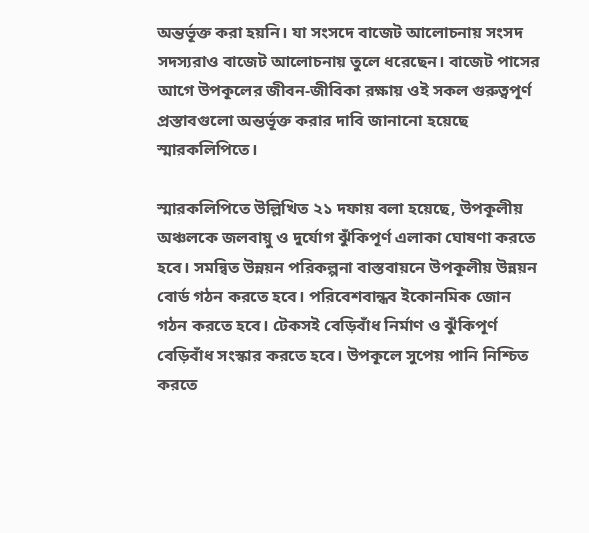অন্তর্ভূক্ত করা হয়নি। যা সংসদে বাজেট আলোচনায় সংসদ সদস্যরাও বাজেট আলোচনায় তুলে ধরেছেন। বাজেট পাসের আগে উপকূলের জীবন-জীবিকা রক্ষায় ওই সকল গুরুত্বপূর্ণ প্রস্তাবগুলো অন্তর্ভূক্ত করার দাবি জানানো হয়েছে স্মারকলিপিতে।

স্মারকলিপিতে উল্লিখিত ২১ দফায় বলা হয়েছে, উপকূলীয় অঞ্চলকে জলবায়ু ও দুর্যোগ ঝুঁকিপূর্ণ এলাকা ঘোষণা করতে হবে। সমন্বিত উন্নয়ন পরিকল্পনা বাস্তবায়নে উপকূলীয় উন্নয়ন বোর্ড গঠন করতে হবে। পরিবেশবান্ধব ইকোনমিক জোন গঠন করতে হবে। টেকসই বেড়িবাঁধ নির্মাণ ও ঝুঁকিপূর্ণ বেড়িবাঁধ সংস্কার করতে হবে। উপকূলে সুপেয় পানি নিশ্চিত করতে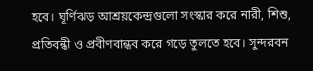হবে। ঘূর্ণিঝড় আশ্রয়কেন্দ্রগুলো সংস্কার করে নারী, শিশু, প্রতিবন্ধী ও প্রবীণবান্ধব করে গড়ে তুলতে হবে। সুন্দরবন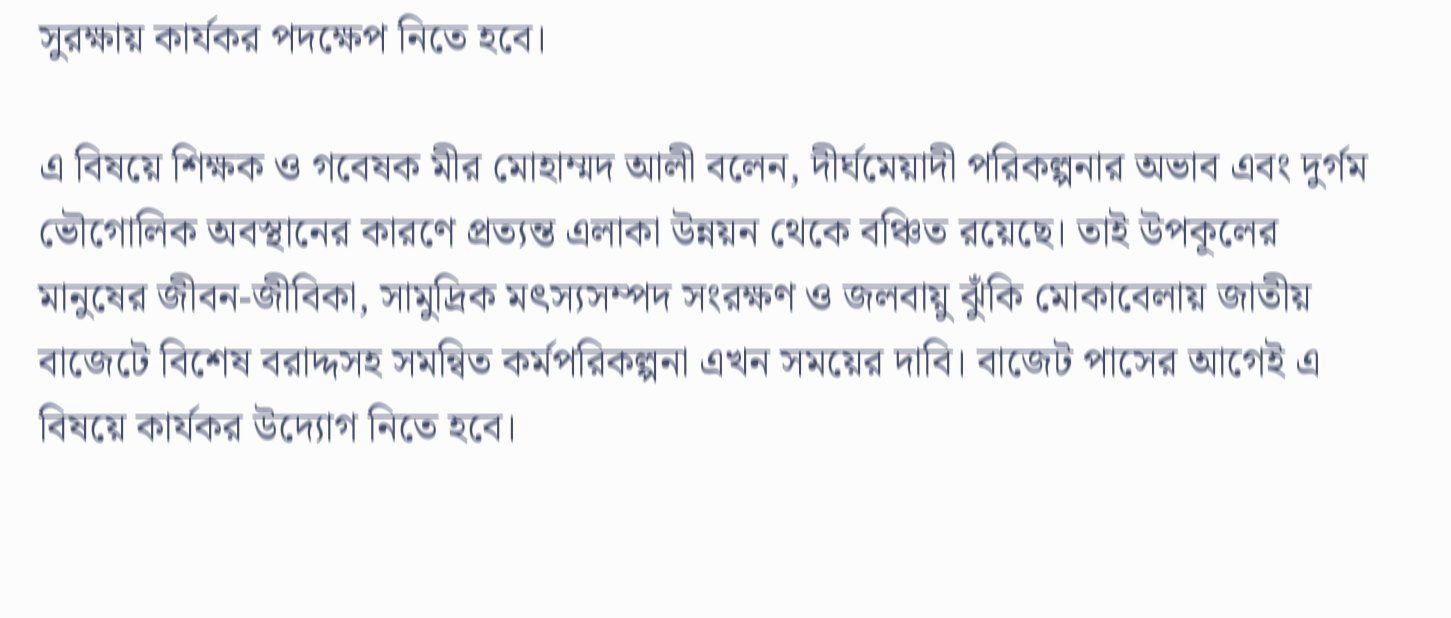সুরক্ষায় কার্যকর পদক্ষেপ নিতে হবে।

এ বিষয়ে শিক্ষক ও গবেষক মীর মোহাম্মদ আলী বলেন, দীর্ঘমেয়াদী পরিকল্পনার অভাব এবং দুর্গম ভৌগোলিক অবস্থানের কারণে প্রত্যন্ত এলাকা উন্নয়ন থেকে বঞ্চিত রয়েছে। তাই উপকূলের মানুষের জীবন-জীবিকা, সামুদ্রিক মৎস্যসম্পদ সংরক্ষণ ও জলবায়ু ঝুঁকি মোকাবেলায় জাতীয় বাজেটে বিশেষ বরাদ্দসহ সমন্বিত কর্মপরিকল্পনা এখন সময়ের দাবি। বাজেট পাসের আগেই এ বিষয়ে কার্যকর উদ্যোগ নিতে হবে।